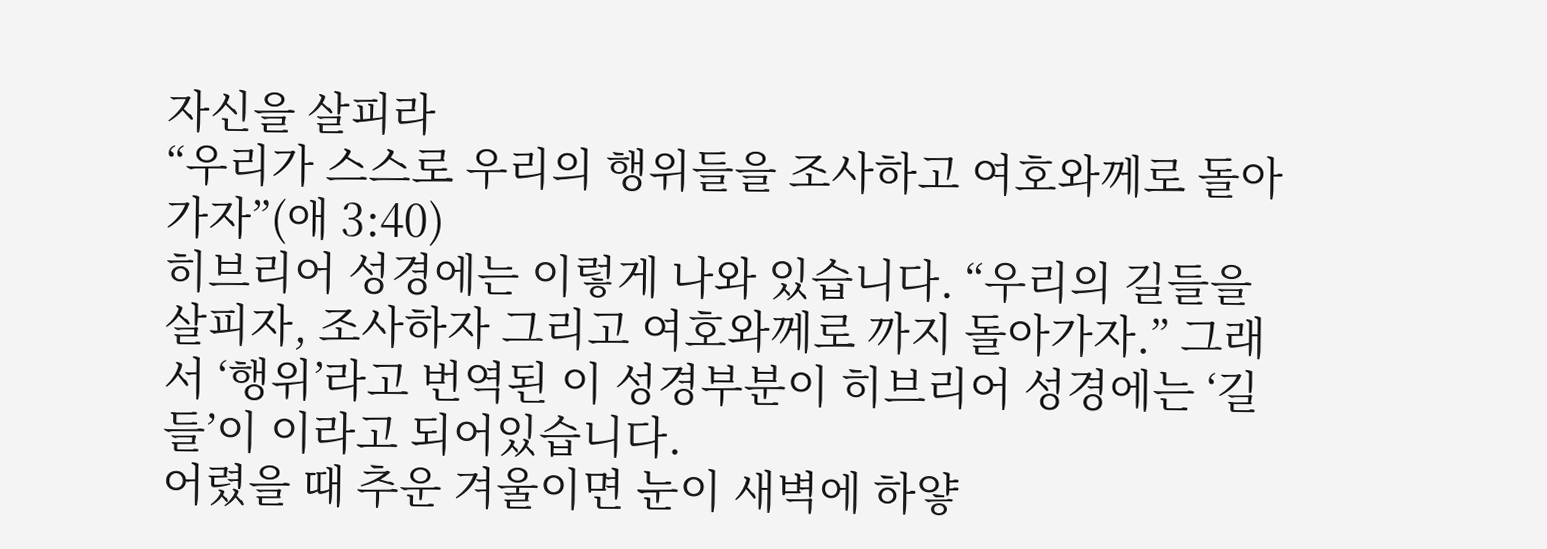자신을 살피라
“우리가 스스로 우리의 행위들을 조사하고 여호와께로 돌아가자”(애 3:40)
히브리어 성경에는 이렇게 나와 있습니다. “우리의 길들을 살피자, 조사하자 그리고 여호와께로 까지 돌아가자.” 그래서 ‘행위’라고 번역된 이 성경부분이 히브리어 성경에는 ‘길들’이 이라고 되어있습니다.
어렸을 때 추운 겨울이면 눈이 새벽에 하얗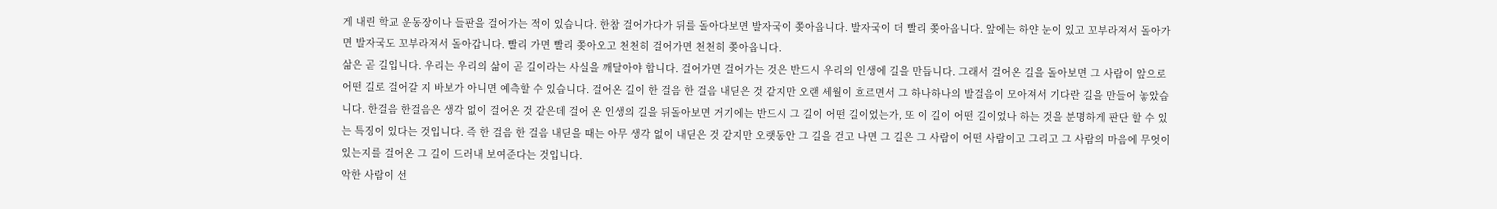게 내린 학교 운동장이나 들판을 걸어가는 적이 있습니다. 한참 걸어가다가 뒤를 돌아다보면 발자국이 쫒아옵니다. 발자국이 더 빨리 쫒아옵니다. 앞에는 하얀 눈이 있고 꼬부라져서 돌아가면 발자국도 꼬부라져서 돌아갑니다. 빨리 가면 빨리 쫒아오고 천천히 걸어가면 천천히 쫒아옵니다.
삶은 곧 길입니다. 우리는 우리의 삶이 곧 길이라는 사실을 깨달아야 합니다. 걸어가면 걸어가는 것은 반드시 우리의 인생에 길을 만듭니다. 그래서 걸어온 길을 돌아보면 그 사람이 앞으로 어떤 길로 걸어갈 지 바보가 아니면 예측할 수 있습니다. 걸어온 길이 한 걸음 한 걸음 내딛은 것 같지만 오랜 세월이 흐르면서 그 하나하나의 발걸음이 모아져서 기다란 길을 만들어 놓았습니다. 한걸음 한걸음은 생각 없이 걸어온 것 같은데 걸어 온 인생의 길을 뒤돌아보면 거기에는 반드시 그 길이 어떤 길이었는가, 또 이 길이 어떤 길이었나 하는 것을 분명하게 판단 할 수 있는 특징이 있다는 것입니다. 즉 한 걸음 한 걸음 내딛을 때는 아무 생각 없이 내딛은 것 같지만 오랫동안 그 길을 걷고 나면 그 길은 그 사람이 어떤 사람이고 그리고 그 사람의 마음에 무엇이 있는지를 걸어온 그 길이 드러내 보여준다는 것입니다.
악한 사람이 선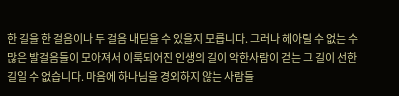한 길을 한 걸음이나 두 걸음 내딛을 수 있을지 모릅니다. 그러나 헤아릴 수 없는 수많은 발걸음들이 모아져서 이룩되어진 인생의 길이 악한사람이 걷는 그 길이 선한 길일 수 없습니다. 마음에 하나님을 경외하지 않는 사람들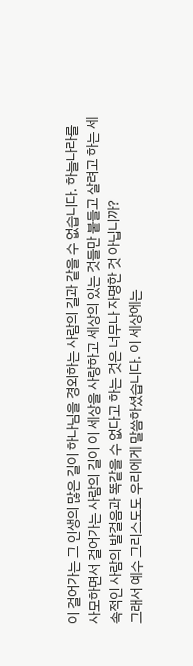이 걸어가는 그 인생의 많은 길이 하나님을 경외하는 사람의 길과 같을 수 없습니다. 하늘나라를 사모하면서 걸어가는 사람의 길이 이 세상을 사랑하고 세상의 있는 것들만 붙들고 살려고 하는 세속적인 사람의 발걸음과 똑같을 수 없다고 하는 것은 너무나 자명한 것 아닙니까?
그래서 예수 그리스도도 우리에게 말씀하셨습니다. 이 세상에는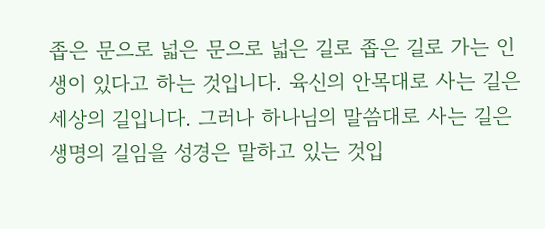좁은 문으로 넓은 문으로 넓은 길로 좁은 길로 가는 인생이 있다고 하는 것입니다. 육신의 안목대로 사는 길은 세상의 길입니다. 그러나 하나님의 말씀대로 사는 길은 생명의 길임을 성경은 말하고 있는 것입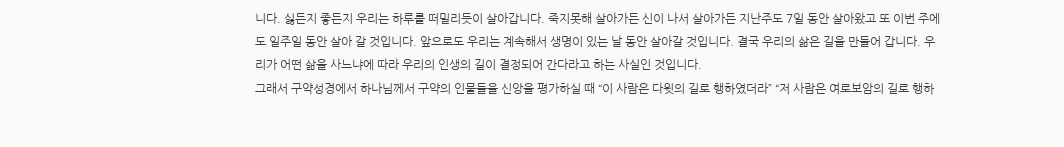니다. 싫든지 좋든지 우리는 하루를 떠밀리듯이 살아갑니다. 죽지못해 살아가든 신이 나서 살아가든 지난주도 7일 동안 살아왔고 또 이번 주에도 일주일 동안 살아 갈 것입니다. 앞으로도 우리는 계속해서 생명이 있는 날 동안 살아갈 것입니다. 결국 우리의 삶은 길을 만들어 갑니다. 우리가 어떤 삶을 사느냐에 따라 우리의 인생의 길이 결정되어 간다라고 하는 사실인 것입니다.
그래서 구약성경에서 하나님께서 구약의 인물들을 신앙을 평가하실 때 “이 사람은 다윗의 길로 행하였더라” “저 사람은 여로보암의 길로 행하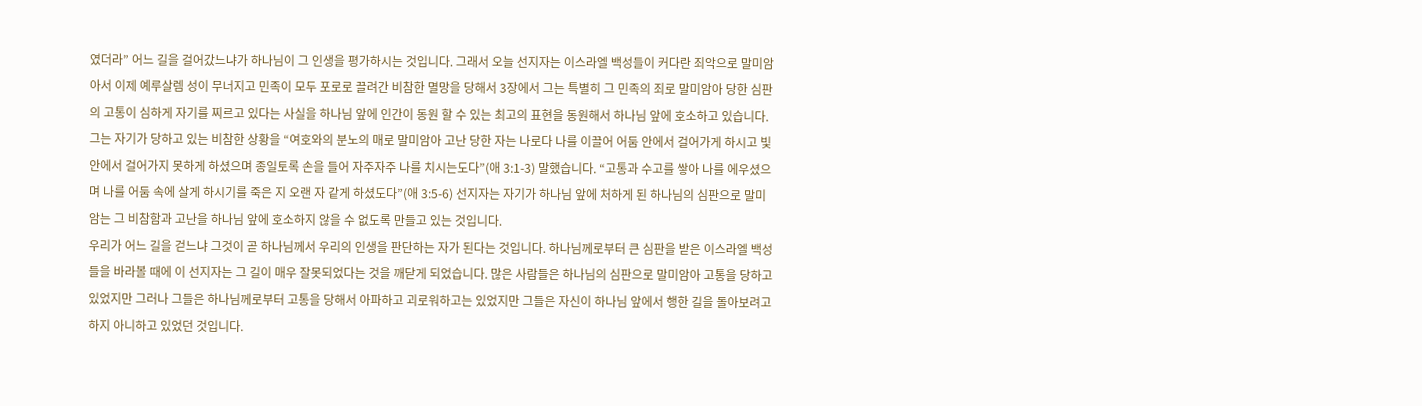였더라” 어느 길을 걸어갔느냐가 하나님이 그 인생을 평가하시는 것입니다. 그래서 오늘 선지자는 이스라엘 백성들이 커다란 죄악으로 말미암아서 이제 예루살렘 성이 무너지고 민족이 모두 포로로 끌려간 비참한 멸망을 당해서 3장에서 그는 특별히 그 민족의 죄로 말미암아 당한 심판의 고통이 심하게 자기를 찌르고 있다는 사실을 하나님 앞에 인간이 동원 할 수 있는 최고의 표현을 동원해서 하나님 앞에 호소하고 있습니다. 그는 자기가 당하고 있는 비참한 상황을 “여호와의 분노의 매로 말미암아 고난 당한 자는 나로다 나를 이끌어 어둠 안에서 걸어가게 하시고 빛 안에서 걸어가지 못하게 하셨으며 종일토록 손을 들어 자주자주 나를 치시는도다”(애 3:1-3) 말했습니다. “고통과 수고를 쌓아 나를 에우셨으며 나를 어둠 속에 살게 하시기를 죽은 지 오랜 자 같게 하셨도다”(애 3:5-6) 선지자는 자기가 하나님 앞에 처하게 된 하나님의 심판으로 말미암는 그 비참함과 고난을 하나님 앞에 호소하지 않을 수 없도록 만들고 있는 것입니다.
우리가 어느 길을 걷느냐 그것이 곧 하나님께서 우리의 인생을 판단하는 자가 된다는 것입니다. 하나님께로부터 큰 심판을 받은 이스라엘 백성들을 바라볼 때에 이 선지자는 그 길이 매우 잘못되었다는 것을 깨닫게 되었습니다. 많은 사람들은 하나님의 심판으로 말미암아 고통을 당하고 있었지만 그러나 그들은 하나님께로부터 고통을 당해서 아파하고 괴로워하고는 있었지만 그들은 자신이 하나님 앞에서 행한 길을 돌아보려고 하지 아니하고 있었던 것입니다.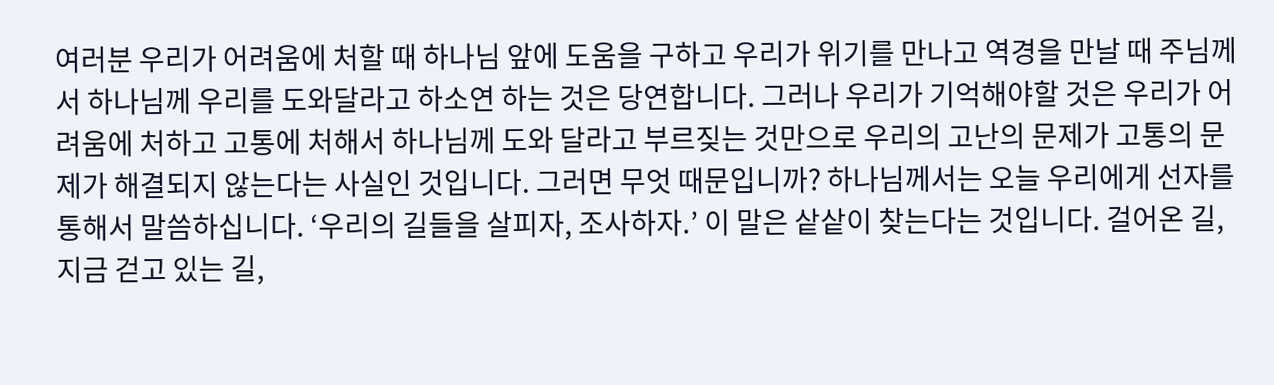여러분 우리가 어려움에 처할 때 하나님 앞에 도움을 구하고 우리가 위기를 만나고 역경을 만날 때 주님께서 하나님께 우리를 도와달라고 하소연 하는 것은 당연합니다. 그러나 우리가 기억해야할 것은 우리가 어려움에 처하고 고통에 처해서 하나님께 도와 달라고 부르짖는 것만으로 우리의 고난의 문제가 고통의 문제가 해결되지 않는다는 사실인 것입니다. 그러면 무엇 때문입니까? 하나님께서는 오늘 우리에게 선자를 통해서 말씀하십니다. ‘우리의 길들을 살피자, 조사하자.’ 이 말은 샅샅이 찾는다는 것입니다. 걸어온 길, 지금 걷고 있는 길,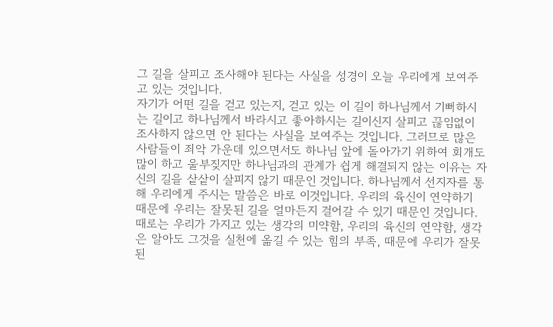그 길을 살피고 조사해야 된다는 사실을 성경이 오늘 우리에게 보여주고 있는 것입니다.
자기가 어떤 길을 걷고 있는지, 걷고 있는 이 길이 하나님께서 기뻐하시는 길이고 하나님께서 바라시고 좋아하시는 길이신지 살피고 끊임없이 조사하지 않으면 안 된다는 사실을 보여주는 것입니다. 그러므로 많은 사람들이 죄악 가운데 있으면서도 하나님 앞에 돌아가기 위하여 회개도 많이 하고 울부짖지만 하나님과의 관계가 쉽게 해결되지 않는 이유는 자신의 길을 샅샅이 살피지 않기 때문인 것입니다. 하나님께서 선지자를 통해 우리에게 주시는 말씀은 바로 이것입니다. 우리의 육신이 연약하기 때문에 우리는 잘못된 길을 얼마든지 걸어갈 수 있기 때문인 것입니다. 때로는 우리가 가지고 있는 생각의 미약함, 우리의 육신의 연약함, 생각은 알아도 그것을 실천에 옮길 수 있는 힘의 부족, 때문에 우리가 잘못된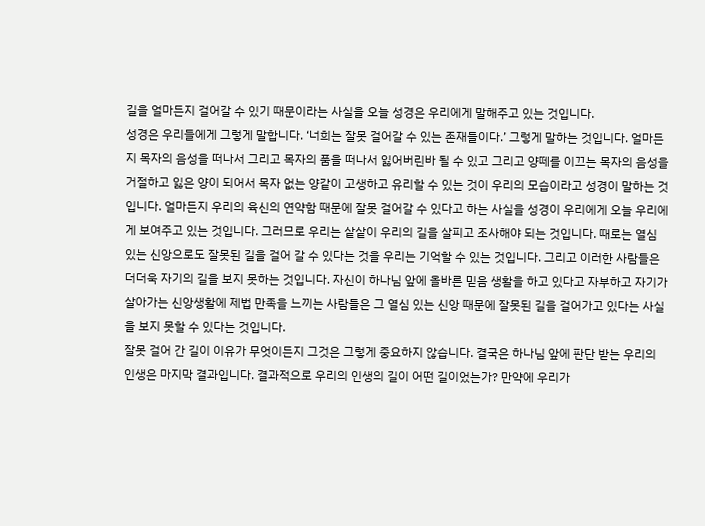길을 얼마든지 걸어갈 수 있기 때문이라는 사실을 오늘 성경은 우리에게 말해주고 있는 것입니다.
성경은 우리들에게 그렇게 말합니다. ‘너희는 잘못 걸어갈 수 있는 존재들이다.’ 그렇게 말하는 것입니다. 얼마든지 목자의 음성을 떠나서 그리고 목자의 품을 떠나서 잃어버린바 될 수 있고 그리고 양떼를 이끄는 목자의 음성을 거절하고 잃은 양이 되어서 목자 없는 양같이 고생하고 유리할 수 있는 것이 우리의 모습이라고 성경이 말하는 것입니다. 얼마든지 우리의 육신의 연약함 때문에 잘못 걸어갈 수 있다고 하는 사실을 성경이 우리에게 오늘 우리에게 보여주고 있는 것입니다. 그러므로 우리는 샅샅이 우리의 길을 살피고 조사해야 되는 것입니다. 때로는 열심 있는 신앙으로도 잘못된 길을 걸어 갈 수 있다는 것을 우리는 기억할 수 있는 것입니다. 그리고 이러한 사람들은 더더욱 자기의 길을 보지 못하는 것입니다. 자신이 하나님 앞에 올바른 믿음 생활을 하고 있다고 자부하고 자기가 살아가는 신앙생활에 제법 만족을 느끼는 사람들은 그 열심 있는 신앙 때문에 잘못된 길을 걸어가고 있다는 사실을 보지 못할 수 있다는 것입니다.
잘못 걸어 간 길이 이유가 무엇이든지 그것은 그렇게 중요하지 않습니다. 결국은 하나님 앞에 판단 받는 우리의 인생은 마지막 결과입니다. 결과적으로 우리의 인생의 길이 어떤 길이었는가? 만약에 우리가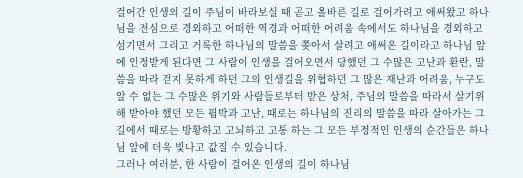걸어간 인생의 길이 주님이 바라보실 때 곧고 올바른 길로 걸어가려고 애써왔고 하나님을 전심으로 경외하고 어떠한 역경과 어떠한 어려움 속에서도 하나님을 경외하고 섬기면서 그리고 거룩한 하나님의 말씀을 쫒아서 살려고 애써온 길이라고 하나님 앞에 인정받게 된다면 그 사람이 인생을 걸어오면서 당했던 그 수많은 고난과 환란, 말씀을 따라 걷지 못하게 하던 그의 인생길을 위협하던 그 많은 재난과 어려움, 누구도 알 수 없는 그 수많은 위기와 사람들로부터 받은 상처, 주님의 말씀을 따라서 살기위해 받아야 했던 모든 핍박과 고난, 때로는 하나님의 진리의 말씀을 따라 살아가는 그 길에서 때로는 방황하고 고뇌하고 고통 하는 그 모든 부정적인 인생의 순간들은 하나님 앞에 더욱 빛나고 값질 수 있습니다.
그러나 여러분, 한 사람이 걸어온 인생의 길이 하나님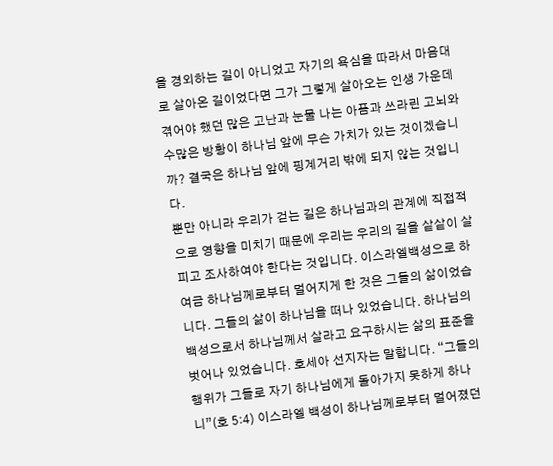을 경외하는 길이 아니었고 자기의 욕심을 따라서 마음대로 살아온 길이었다면 그가 그렇게 살아오는 인생 가운데 겪어야 했던 많은 고난과 눈물 나는 아픔과 쓰라린 고뇌와 수많은 방황이 하나님 앞에 무슨 가치가 있는 것이겠습니까? 결국은 하나님 앞에 핑계거리 밖에 되지 않는 것입니다.
뿐만 아니라 우리가 걷는 길은 하나님과의 관계에 직접적으로 영향을 미치기 때문에 우리는 우리의 길을 샅샅이 살피고 조사하여야 한다는 것입니다. 이스라엘백성으로 하여금 하나님께로부터 멀어지게 한 것은 그들의 삶이었습니다. 그들의 삶이 하나님을 떠나 있었습니다. 하나님의 백성으로서 하나님께서 살라고 요구하시는 삶의 표준을 벗어나 있었습니다. 호세아 선지자는 말합니다. “그들의 행위가 그들로 자기 하나님에게 돌아가지 못하게 하나니”(호 5:4) 이스라엘 백성이 하나님께로부터 멀어졌던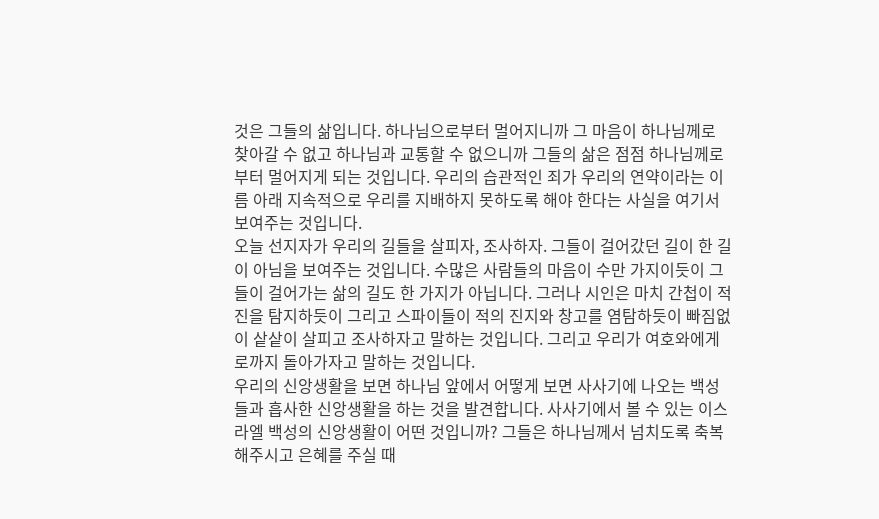것은 그들의 삶입니다. 하나님으로부터 멀어지니까 그 마음이 하나님께로 찾아갈 수 없고 하나님과 교통할 수 없으니까 그들의 삶은 점점 하나님께로부터 멀어지게 되는 것입니다. 우리의 습관적인 죄가 우리의 연약이라는 이름 아래 지속적으로 우리를 지배하지 못하도록 해야 한다는 사실을 여기서 보여주는 것입니다.
오늘 선지자가 우리의 길들을 살피자, 조사하자. 그들이 걸어갔던 길이 한 길이 아님을 보여주는 것입니다. 수많은 사람들의 마음이 수만 가지이듯이 그들이 걸어가는 삶의 길도 한 가지가 아닙니다. 그러나 시인은 마치 간첩이 적진을 탐지하듯이 그리고 스파이들이 적의 진지와 창고를 염탐하듯이 빠짐없이 샅샅이 살피고 조사하자고 말하는 것입니다. 그리고 우리가 여호와에게로까지 돌아가자고 말하는 것입니다.
우리의 신앙생활을 보면 하나님 앞에서 어떻게 보면 사사기에 나오는 백성들과 흡사한 신앙생활을 하는 것을 발견합니다. 사사기에서 볼 수 있는 이스라엘 백성의 신앙생활이 어떤 것입니까? 그들은 하나님께서 넘치도록 축복해주시고 은혜를 주실 때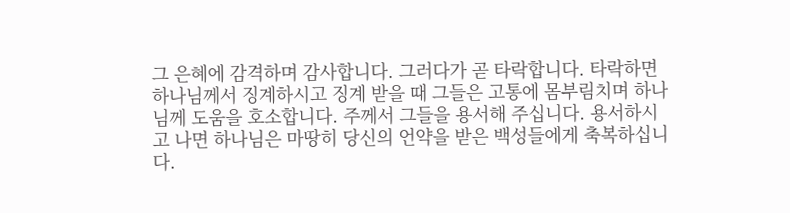그 은혜에 감격하며 감사합니다. 그러다가 곧 타락합니다. 타락하면 하나님께서 징계하시고 징계 받을 때 그들은 고통에 몸부림치며 하나님께 도움을 호소합니다. 주께서 그들을 용서해 주십니다. 용서하시고 나면 하나님은 마땅히 당신의 언약을 받은 백성들에게 축복하십니다.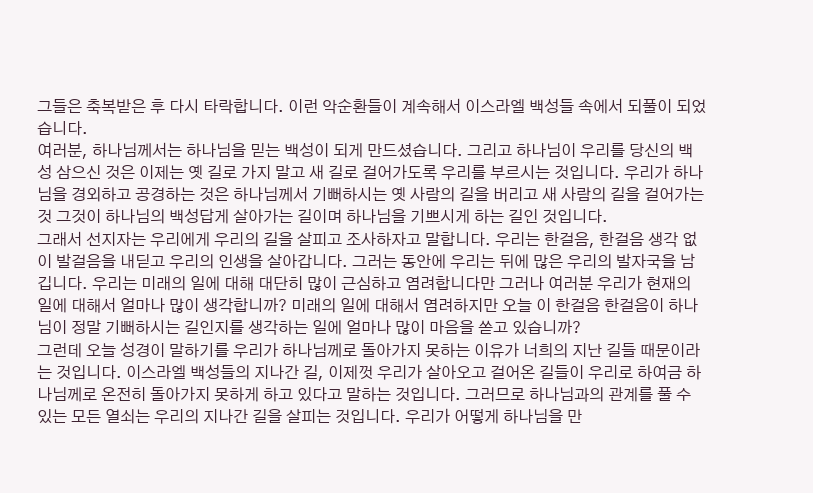그들은 축복받은 후 다시 타락합니다. 이런 악순환들이 계속해서 이스라엘 백성들 속에서 되풀이 되었습니다.
여러분, 하나님께서는 하나님을 믿는 백성이 되게 만드셨습니다. 그리고 하나님이 우리를 당신의 백성 삼으신 것은 이제는 옛 길로 가지 말고 새 길로 걸어가도록 우리를 부르시는 것입니다. 우리가 하나님을 경외하고 공경하는 것은 하나님께서 기뻐하시는 옛 사람의 길을 버리고 새 사람의 길을 걸어가는 것 그것이 하나님의 백성답게 살아가는 길이며 하나님을 기쁘시게 하는 길인 것입니다.
그래서 선지자는 우리에게 우리의 길을 살피고 조사하자고 말합니다. 우리는 한걸음, 한걸음 생각 없이 발걸음을 내딛고 우리의 인생을 살아갑니다. 그러는 동안에 우리는 뒤에 많은 우리의 발자국을 남깁니다. 우리는 미래의 일에 대해 대단히 많이 근심하고 염려합니다만 그러나 여러분 우리가 현재의 일에 대해서 얼마나 많이 생각합니까? 미래의 일에 대해서 염려하지만 오늘 이 한걸음 한걸음이 하나님이 정말 기뻐하시는 길인지를 생각하는 일에 얼마나 많이 마음을 쏟고 있습니까?
그런데 오늘 성경이 말하기를 우리가 하나님께로 돌아가지 못하는 이유가 너희의 지난 길들 때문이라는 것입니다. 이스라엘 백성들의 지나간 길, 이제껏 우리가 살아오고 걸어온 길들이 우리로 하여금 하나님께로 온전히 돌아가지 못하게 하고 있다고 말하는 것입니다. 그러므로 하나님과의 관계를 풀 수 있는 모든 열쇠는 우리의 지나간 길을 살피는 것입니다. 우리가 어떻게 하나님을 만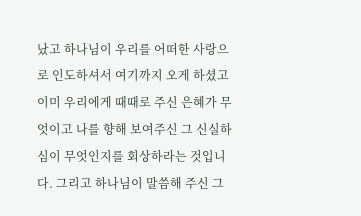났고 하나님이 우리를 어떠한 사랑으로 인도하셔서 여기까지 오게 하셨고 이미 우리에게 때때로 주신 은혜가 무엇이고 나를 향해 보여주신 그 신실하심이 무엇인지를 회상하라는 것입니다. 그리고 하나님이 말씀해 주신 그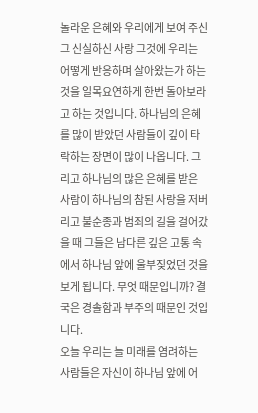놀라운 은혜와 우리에게 보여 주신 그 신실하신 사랑 그것에 우리는 어떻게 반응하며 살아왔는가 하는 것을 일목요연하게 한번 돌아보라고 하는 것입니다. 하나님의 은혜를 많이 받았던 사람들이 깊이 타락하는 장면이 많이 나옵니다. 그리고 하나님의 많은 은혜를 받은 사람이 하나님의 참된 사랑을 저버리고 불순종과 범죄의 길을 걸어갔을 때 그들은 남다른 깊은 고통 속에서 하나님 앞에 울부짖었던 것을 보게 됩니다. 무엇 때문입니까? 결국은 경솔함과 부주의 때문인 것입니다.
오늘 우리는 늘 미래를 염려하는 사람들은 자신이 하나님 앞에 어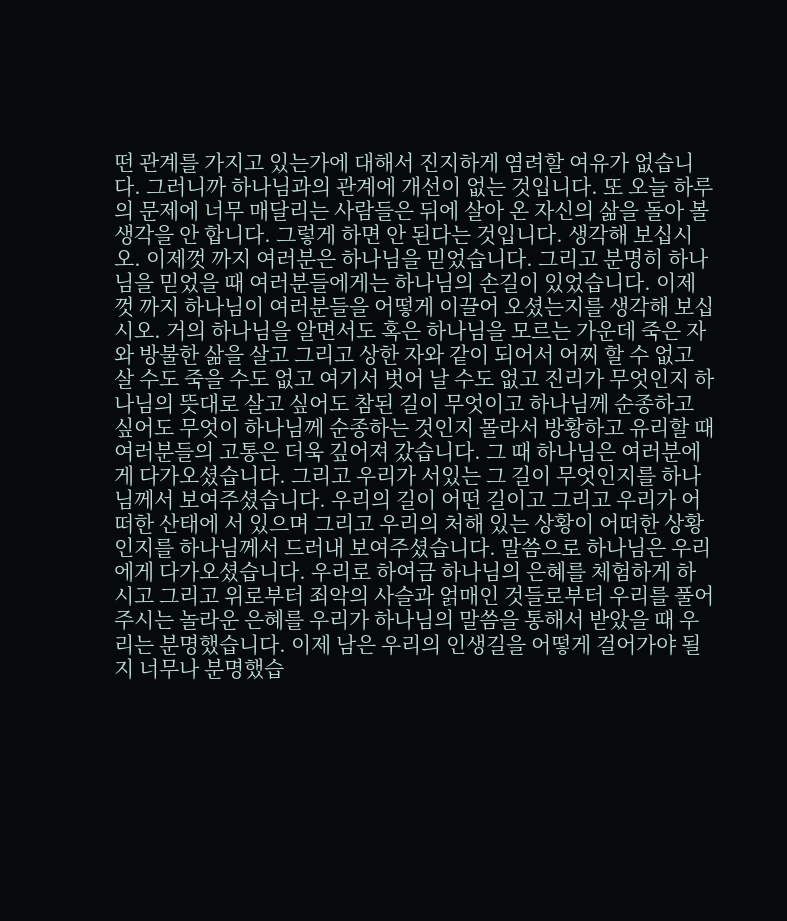떤 관계를 가지고 있는가에 대해서 진지하게 염려할 여유가 없습니다. 그러니까 하나님과의 관계에 개선이 없는 것입니다. 또 오늘 하루의 문제에 너무 매달리는 사람들은 뒤에 살아 온 자신의 삶을 돌아 볼 생각을 안 합니다. 그렇게 하면 안 된다는 것입니다. 생각해 보십시오. 이제껏 까지 여러분은 하나님을 믿었습니다. 그리고 분명히 하나님을 믿었을 때 여러분들에게는 하나님의 손길이 있었습니다. 이제껏 까지 하나님이 여러분들을 어떻게 이끌어 오셨는지를 생각해 보십시오. 거의 하나님을 알면서도 혹은 하나님을 모르는 가운데 죽은 자와 방불한 삶을 살고 그리고 상한 자와 같이 되어서 어찌 할 수 없고 살 수도 죽을 수도 없고 여기서 벗어 날 수도 없고 진리가 무엇인지 하나님의 뜻대로 살고 싶어도 참된 길이 무엇이고 하나님께 순종하고 싶어도 무엇이 하나님께 순종하는 것인지 몰라서 방황하고 유리할 때 여러분들의 고통은 더욱 깊어져 갔습니다. 그 때 하나님은 여러분에게 다가오셨습니다. 그리고 우리가 서있는 그 길이 무엇인지를 하나님께서 보여주셨습니다. 우리의 길이 어떤 길이고 그리고 우리가 어떠한 산태에 서 있으며 그리고 우리의 처해 있는 상황이 어떠한 상황인지를 하나님께서 드러내 보여주셨습니다. 말씀으로 하나님은 우리에게 다가오셨습니다. 우리로 하여금 하나님의 은혜를 체험하게 하시고 그리고 위로부터 죄악의 사슬과 얽매인 것들로부터 우리를 풀어주시는 놀라운 은혜를 우리가 하나님의 말씀을 통해서 받았을 때 우리는 분명했습니다. 이제 남은 우리의 인생길을 어떻게 걸어가야 될 지 너무나 분명했습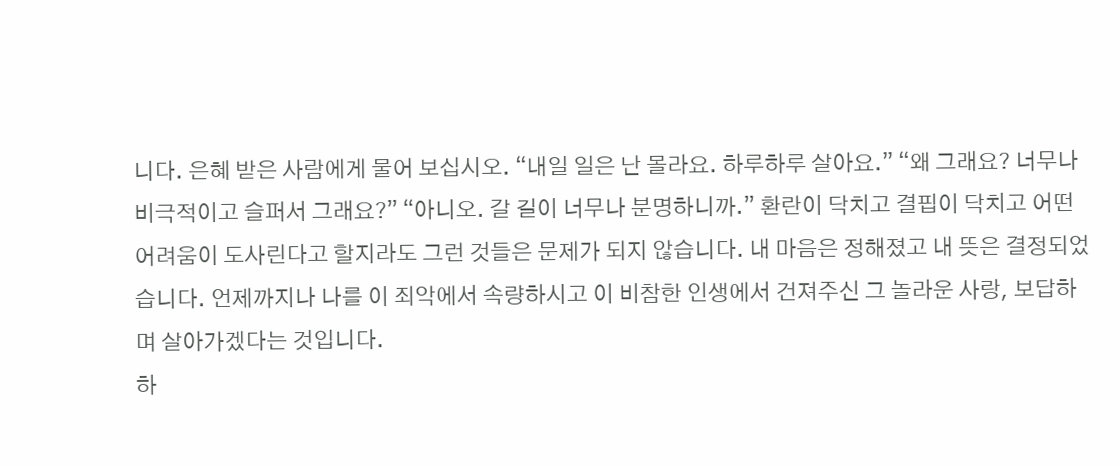니다. 은혜 받은 사람에게 물어 보십시오. “내일 일은 난 몰라요. 하루하루 살아요.” “왜 그래요? 너무나 비극적이고 슬퍼서 그래요?” “아니오. 갈 길이 너무나 분명하니까.” 환란이 닥치고 결핍이 닥치고 어떤 어려움이 도사린다고 할지라도 그런 것들은 문제가 되지 않습니다. 내 마음은 정해졌고 내 뜻은 결정되었습니다. 언제까지나 나를 이 죄악에서 속량하시고 이 비참한 인생에서 건져주신 그 놀라운 사랑, 보답하며 살아가겠다는 것입니다.
하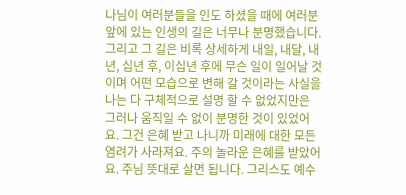나님이 여러분들을 인도 하셨을 때에 여러분 앞에 있는 인생의 길은 너무나 분명했습니다. 그리고 그 길은 비록 상세하게 내일, 내달, 내년, 십년 후, 이십년 후에 무슨 일이 일어날 것이며 어떤 모습으로 변해 갈 것이라는 사실을 나는 다 구체적으로 설명 할 수 없었지만은 그러나 움직일 수 없이 분명한 것이 있었어요. 그건 은혜 받고 나니까 미래에 대한 모든 염려가 사라져요. 주의 놀라운 은혜를 받았어요. 주님 뜻대로 살면 됩니다. 그리스도 예수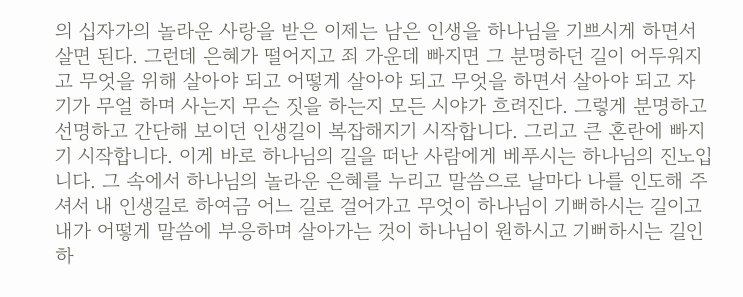의 십자가의 놀라운 사랑을 받은 이제는 남은 인생을 하나님을 기쁘시게 하면서 살면 된다. 그런데 은혜가 떨어지고 죄 가운데 빠지면 그 분명하던 길이 어두워지고 무엇을 위해 살아야 되고 어떻게 살아야 되고 무엇을 하면서 살아야 되고 자기가 무얼 하며 사는지 무슨 짓을 하는지 모든 시야가 흐려진다. 그렇게 분명하고 선명하고 간단해 보이던 인생길이 복잡해지기 시작합니다. 그리고 큰 혼란에 빠지기 시작합니다. 이게 바로 하나님의 길을 떠난 사람에게 베푸시는 하나님의 진노입니다. 그 속에서 하나님의 놀라운 은혜를 누리고 말씀으로 날마다 나를 인도해 주셔서 내 인생길로 하여금 어느 길로 걸어가고 무엇이 하나님이 기뻐하시는 길이고 내가 어떻게 말씀에 부응하며 살아가는 것이 하나님이 원하시고 기뻐하시는 길인 하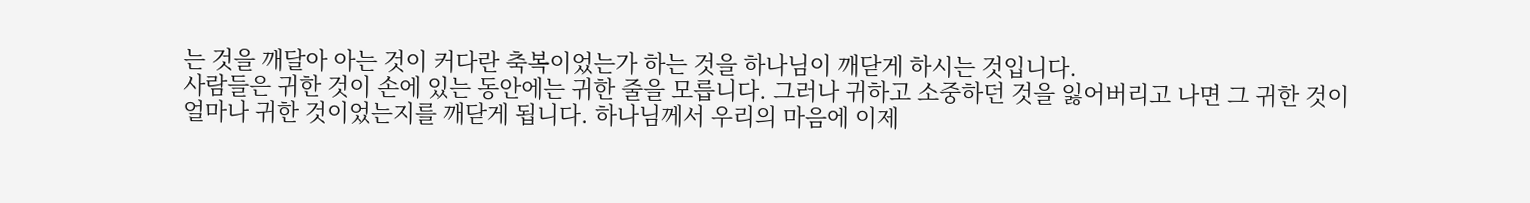는 것을 깨달아 아는 것이 커다란 축복이었는가 하는 것을 하나님이 깨닫게 하시는 것입니다.
사람들은 귀한 것이 손에 있는 동안에는 귀한 줄을 모릅니다. 그러나 귀하고 소중하던 것을 잃어버리고 나면 그 귀한 것이 얼마나 귀한 것이었는지를 깨닫게 됩니다. 하나님께서 우리의 마음에 이제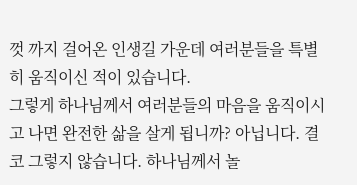껏 까지 걸어온 인생길 가운데 여러분들을 특별히 움직이신 적이 있습니다.
그렇게 하나님께서 여러분들의 마음을 움직이시고 나면 완전한 삶을 살게 됩니까? 아닙니다. 결코 그렇지 않습니다. 하나님께서 놀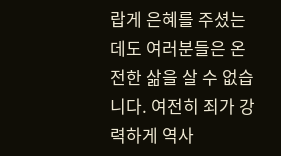랍게 은혜를 주셨는데도 여러분들은 온전한 삶을 살 수 없습니다. 여전히 죄가 강력하게 역사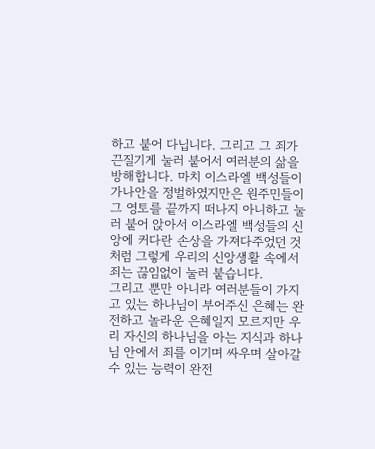하고 붙어 다닙니다. 그리고 그 죄가 끈질기게 눌러 붙어서 여러분의 삶을 방해합니다. 마치 이스라엘 백성들이 가나안을 정벌하였지만은 원주민들이 그 영토를 끝까지 떠나지 아니하고 눌러 붙어 앉아서 이스라엘 백성들의 신앙에 커다란 손상을 가져다주었던 것처럼 그렇게 우리의 신앙생활 속에서 죄는 끊임없이 눌러 붙습니다.
그리고 뿐만 아니라 여러분들이 가지고 있는 하나님이 부어주신 은혜는 완전하고 놀라운 은혜일지 모르지만 우리 자신의 하나님을 아는 지식과 하나님 안에서 죄를 이기며 싸우며 살아갈 수 있는 능력이 완전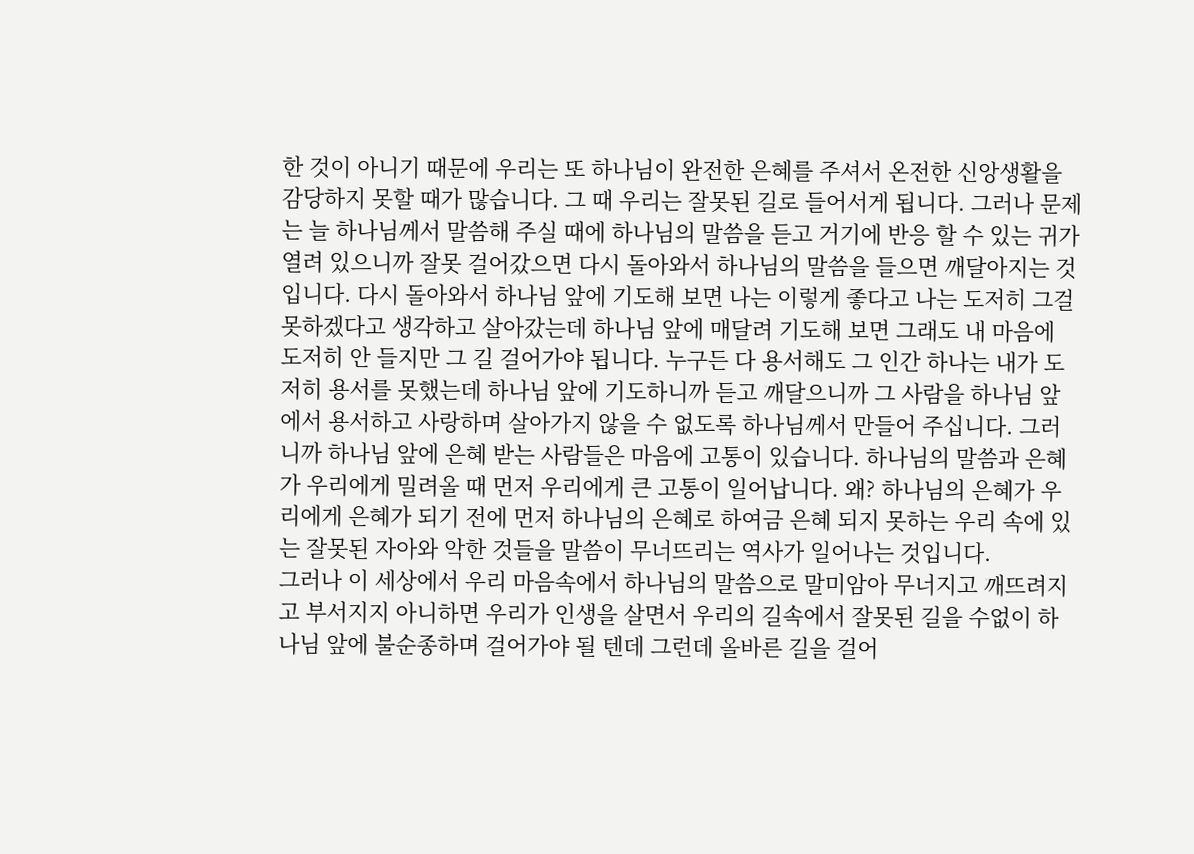한 것이 아니기 때문에 우리는 또 하나님이 완전한 은혜를 주셔서 온전한 신앙생활을 감당하지 못할 때가 많습니다. 그 때 우리는 잘못된 길로 들어서게 됩니다. 그러나 문제는 늘 하나님께서 말씀해 주실 때에 하나님의 말씀을 듣고 거기에 반응 할 수 있는 귀가 열려 있으니까 잘못 걸어갔으면 다시 돌아와서 하나님의 말씀을 들으면 깨달아지는 것입니다. 다시 돌아와서 하나님 앞에 기도해 보면 나는 이렇게 좋다고 나는 도저히 그걸 못하겠다고 생각하고 살아갔는데 하나님 앞에 매달려 기도해 보면 그래도 내 마음에 도저히 안 들지만 그 길 걸어가야 됩니다. 누구든 다 용서해도 그 인간 하나는 내가 도저히 용서를 못했는데 하나님 앞에 기도하니까 듣고 깨달으니까 그 사람을 하나님 앞에서 용서하고 사랑하며 살아가지 않을 수 없도록 하나님께서 만들어 주십니다. 그러니까 하나님 앞에 은혜 받는 사람들은 마음에 고통이 있습니다. 하나님의 말씀과 은혜가 우리에게 밀려올 때 먼저 우리에게 큰 고통이 일어납니다. 왜? 하나님의 은혜가 우리에게 은혜가 되기 전에 먼저 하나님의 은혜로 하여금 은혜 되지 못하는 우리 속에 있는 잘못된 자아와 악한 것들을 말씀이 무너뜨리는 역사가 일어나는 것입니다.
그러나 이 세상에서 우리 마음속에서 하나님의 말씀으로 말미암아 무너지고 깨뜨려지고 부서지지 아니하면 우리가 인생을 살면서 우리의 길속에서 잘못된 길을 수없이 하나님 앞에 불순종하며 걸어가야 될 텐데 그런데 올바른 길을 걸어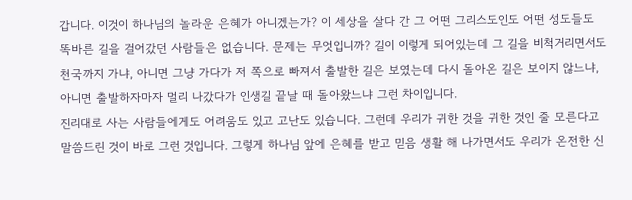갑니다. 이것이 하나님의 놀라운 은혜가 아니겠는가? 이 세상을 살다 간 그 어떤 그리스도인도 어떤 성도들도 똑바른 길을 걸어갔던 사람들은 없습니다. 문제는 무엇입니까? 길이 이렇게 되어있는데 그 길을 비척거리면서도 천국까지 가냐, 아니면 그냥 가다가 저 쪽으로 빠져서 출발한 길은 보였는데 다시 돌아온 길은 보이지 않느냐, 아니면 출발하자마자 멀리 나갔다가 인생길 끝날 때 돌아왔느냐 그런 차이입니다.
진리대로 사는 사람들에게도 어려움도 있고 고난도 있습니다. 그런데 우리가 귀한 것을 귀한 것인 줄 모른다고 말씀드린 것이 바로 그런 것입니다. 그렇게 하나님 앞에 은혜를 받고 믿음 생활 해 나가면서도 우리가 온전한 신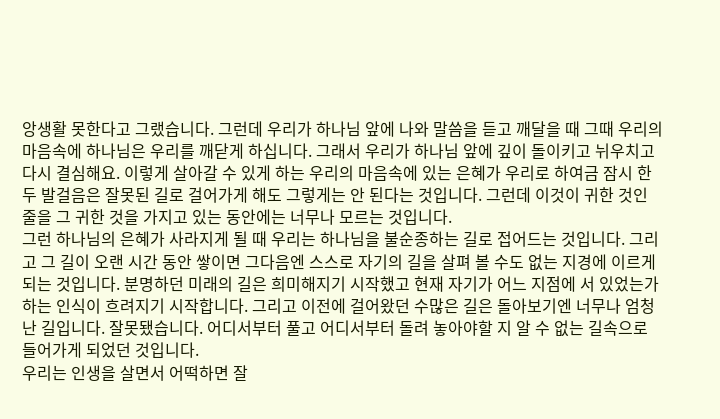앙생활 못한다고 그랬습니다. 그런데 우리가 하나님 앞에 나와 말씀을 듣고 깨달을 때 그때 우리의 마음속에 하나님은 우리를 깨닫게 하십니다. 그래서 우리가 하나님 앞에 깊이 돌이키고 뉘우치고 다시 결심해요. 이렇게 살아갈 수 있게 하는 우리의 마음속에 있는 은혜가 우리로 하여금 잠시 한 두 발걸음은 잘못된 길로 걸어가게 해도 그렇게는 안 된다는 것입니다. 그런데 이것이 귀한 것인 줄을 그 귀한 것을 가지고 있는 동안에는 너무나 모르는 것입니다.
그런 하나님의 은혜가 사라지게 될 때 우리는 하나님을 불순종하는 길로 접어드는 것입니다. 그리고 그 길이 오랜 시간 동안 쌓이면 그다음엔 스스로 자기의 길을 살펴 볼 수도 없는 지경에 이르게 되는 것입니다. 분명하던 미래의 길은 희미해지기 시작했고 현재 자기가 어느 지점에 서 있었는가 하는 인식이 흐려지기 시작합니다. 그리고 이전에 걸어왔던 수많은 길은 돌아보기엔 너무나 엄청난 길입니다. 잘못됐습니다. 어디서부터 풀고 어디서부터 돌려 놓아야할 지 알 수 없는 길속으로 들어가게 되었던 것입니다.
우리는 인생을 살면서 어떡하면 잘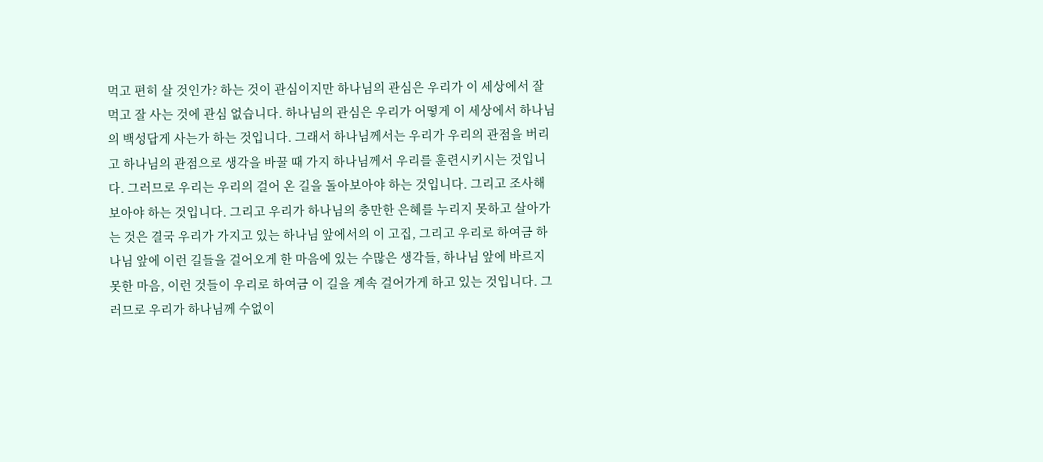먹고 편히 살 것인가? 하는 것이 관심이지만 하나님의 관심은 우리가 이 세상에서 잘 먹고 잘 사는 것에 관심 없습니다. 하나님의 관심은 우리가 어떻게 이 세상에서 하나님의 백성답게 사는가 하는 것입니다. 그래서 하나님께서는 우리가 우리의 관점을 버리고 하나님의 관점으로 생각을 바꿀 때 가지 하나님께서 우리를 훈련시키시는 것입니다. 그러므로 우리는 우리의 걸어 온 길을 돌아보아야 하는 것입니다. 그리고 조사해 보아야 하는 것입니다. 그리고 우리가 하나님의 충만한 은혜를 누리지 못하고 살아가는 것은 결국 우리가 가지고 있는 하나님 앞에서의 이 고집, 그리고 우리로 하여금 하나님 앞에 이런 길들을 걸어오게 한 마음에 있는 수많은 생각들, 하나님 앞에 바르지 못한 마음, 이런 것들이 우리로 하여금 이 길을 계속 걸어가게 하고 있는 것입니다. 그러므로 우리가 하나님께 수없이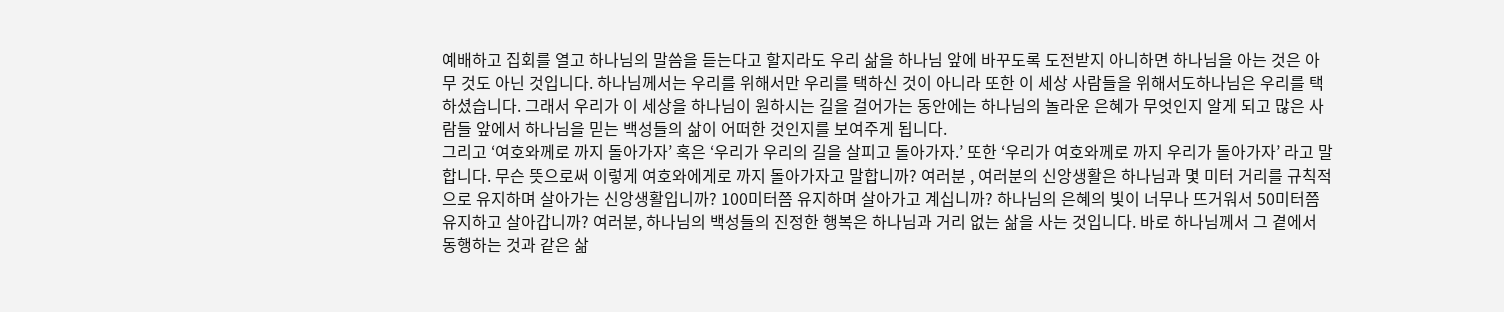예배하고 집회를 열고 하나님의 말씀을 듣는다고 할지라도 우리 삶을 하나님 앞에 바꾸도록 도전받지 아니하면 하나님을 아는 것은 아무 것도 아닌 것입니다. 하나님께서는 우리를 위해서만 우리를 택하신 것이 아니라 또한 이 세상 사람들을 위해서도하나님은 우리를 택하셨습니다. 그래서 우리가 이 세상을 하나님이 원하시는 길을 걸어가는 동안에는 하나님의 놀라운 은혜가 무엇인지 알게 되고 많은 사람들 앞에서 하나님을 믿는 백성들의 삶이 어떠한 것인지를 보여주게 됩니다.
그리고 ‘여호와께로 까지 돌아가자’ 혹은 ‘우리가 우리의 길을 살피고 돌아가자.’ 또한 ‘우리가 여호와께로 까지 우리가 돌아가자’ 라고 말합니다. 무슨 뜻으로써 이렇게 여호와에게로 까지 돌아가자고 말합니까? 여러분 , 여러분의 신앙생활은 하나님과 몇 미터 거리를 규칙적으로 유지하며 살아가는 신앙생활입니까? 100미터쯤 유지하며 살아가고 계십니까? 하나님의 은혜의 빛이 너무나 뜨거워서 50미터쯤 유지하고 살아갑니까? 여러분, 하나님의 백성들의 진정한 행복은 하나님과 거리 없는 삶을 사는 것입니다. 바로 하나님께서 그 곁에서 동행하는 것과 같은 삶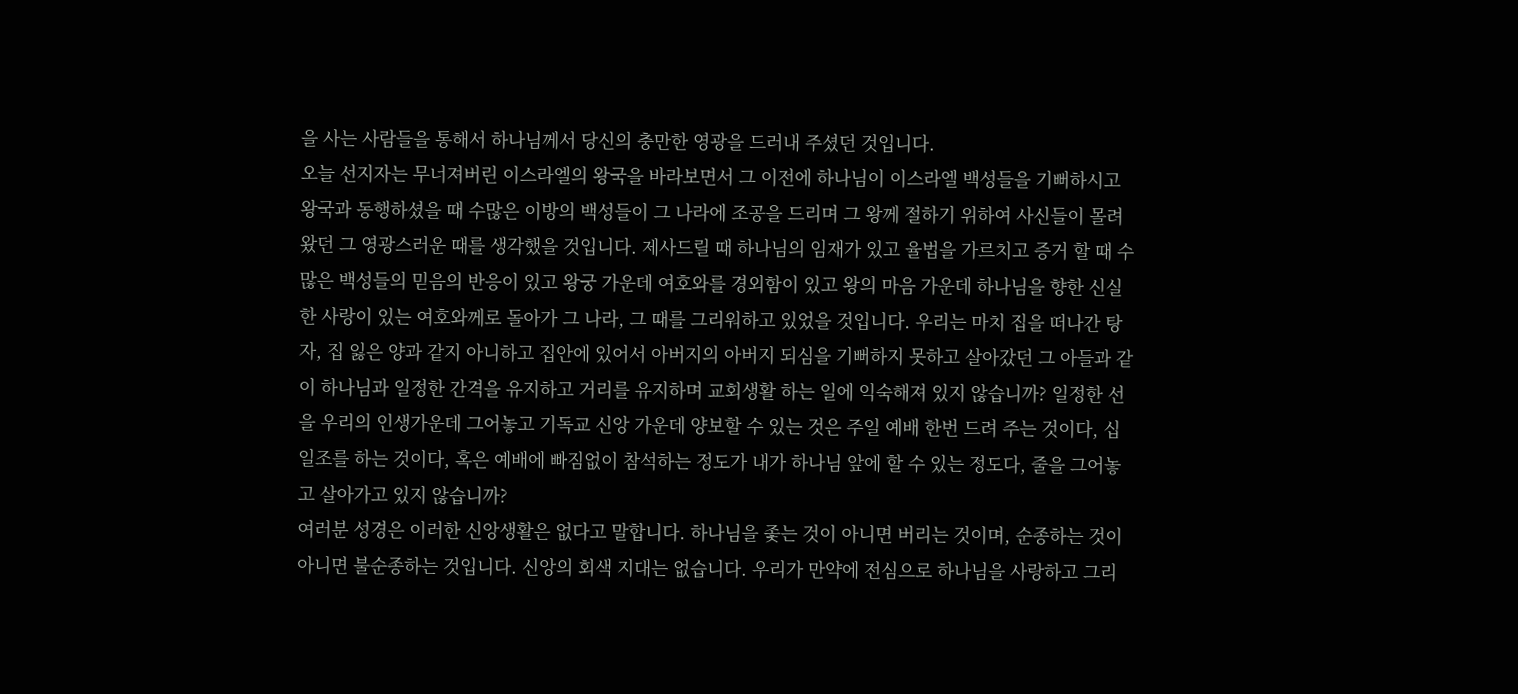을 사는 사람들을 통해서 하나님께서 당신의 충만한 영광을 드러내 주셨던 것입니다.
오늘 선지자는 무너져버린 이스라엘의 왕국을 바라보면서 그 이전에 하나님이 이스라엘 백성들을 기뻐하시고 왕국과 동행하셨을 때 수많은 이방의 백성들이 그 나라에 조공을 드리며 그 왕께 절하기 위하여 사신들이 몰려왔던 그 영광스러운 때를 생각했을 것입니다. 제사드릴 때 하나님의 임재가 있고 율법을 가르치고 증거 할 때 수많은 백성들의 믿음의 반응이 있고 왕궁 가운데 여호와를 경외함이 있고 왕의 마음 가운데 하나님을 향한 신실한 사랑이 있는 여호와께로 돌아가 그 나라, 그 때를 그리워하고 있었을 것입니다. 우리는 마치 집을 떠나간 탕자, 집 잃은 양과 같지 아니하고 집안에 있어서 아버지의 아버지 되심을 기뻐하지 못하고 살아갔던 그 아들과 같이 하나님과 일정한 간격을 유지하고 거리를 유지하며 교회생활 하는 일에 익숙해져 있지 않습니까? 일정한 선을 우리의 인생가운데 그어놓고 기독교 신앙 가운데 양보할 수 있는 것은 주일 예배 한번 드려 주는 것이다, 십일조를 하는 것이다, 혹은 예배에 빠짐없이 참석하는 정도가 내가 하나님 앞에 할 수 있는 정도다, 줄을 그어놓고 살아가고 있지 않습니까?
여러분 성경은 이러한 신앙생활은 없다고 말합니다. 하나님을 좇는 것이 아니면 버리는 것이며, 순종하는 것이 아니면 불순종하는 것입니다. 신앙의 회색 지대는 없습니다. 우리가 만약에 전심으로 하나님을 사랑하고 그리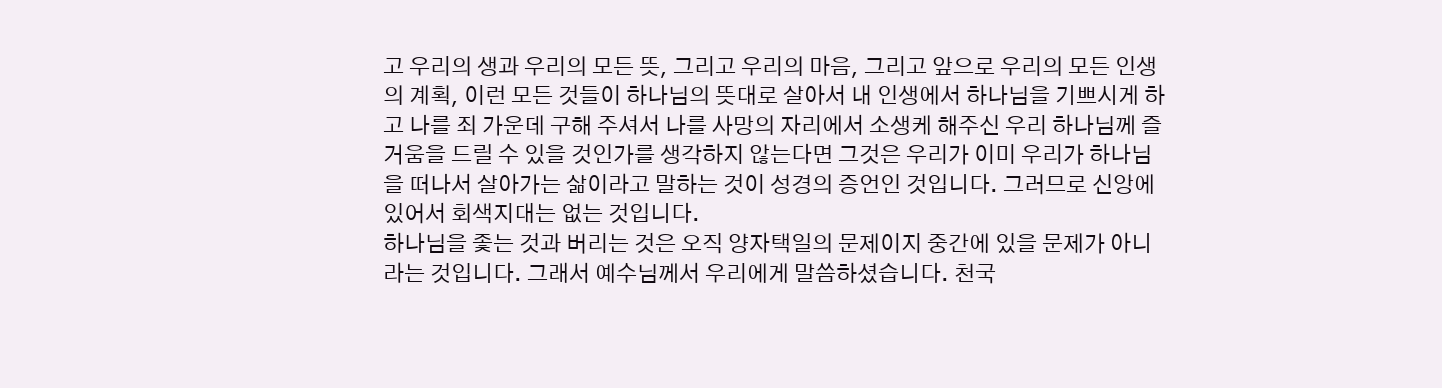고 우리의 생과 우리의 모든 뜻, 그리고 우리의 마음, 그리고 앞으로 우리의 모든 인생의 계획, 이런 모든 것들이 하나님의 뜻대로 살아서 내 인생에서 하나님을 기쁘시게 하고 나를 죄 가운데 구해 주셔서 나를 사망의 자리에서 소생케 해주신 우리 하나님께 즐거움을 드릴 수 있을 것인가를 생각하지 않는다면 그것은 우리가 이미 우리가 하나님을 떠나서 살아가는 삶이라고 말하는 것이 성경의 증언인 것입니다. 그러므로 신앙에 있어서 회색지대는 없는 것입니다.
하나님을 좇는 것과 버리는 것은 오직 양자택일의 문제이지 중간에 있을 문제가 아니라는 것입니다. 그래서 예수님께서 우리에게 말씀하셨습니다. 천국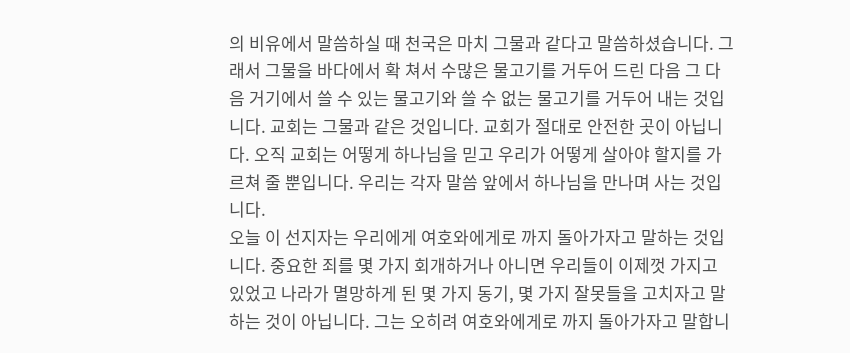의 비유에서 말씀하실 때 천국은 마치 그물과 같다고 말씀하셨습니다. 그래서 그물을 바다에서 확 쳐서 수많은 물고기를 거두어 드린 다음 그 다음 거기에서 쓸 수 있는 물고기와 쓸 수 없는 물고기를 거두어 내는 것입니다. 교회는 그물과 같은 것입니다. 교회가 절대로 안전한 곳이 아닙니다. 오직 교회는 어떻게 하나님을 믿고 우리가 어떻게 살아야 할지를 가르쳐 줄 뿐입니다. 우리는 각자 말씀 앞에서 하나님을 만나며 사는 것입니다.
오늘 이 선지자는 우리에게 여호와에게로 까지 돌아가자고 말하는 것입니다. 중요한 죄를 몇 가지 회개하거나 아니면 우리들이 이제껏 가지고 있었고 나라가 멸망하게 된 몇 가지 동기, 몇 가지 잘못들을 고치자고 말하는 것이 아닙니다. 그는 오히려 여호와에게로 까지 돌아가자고 말합니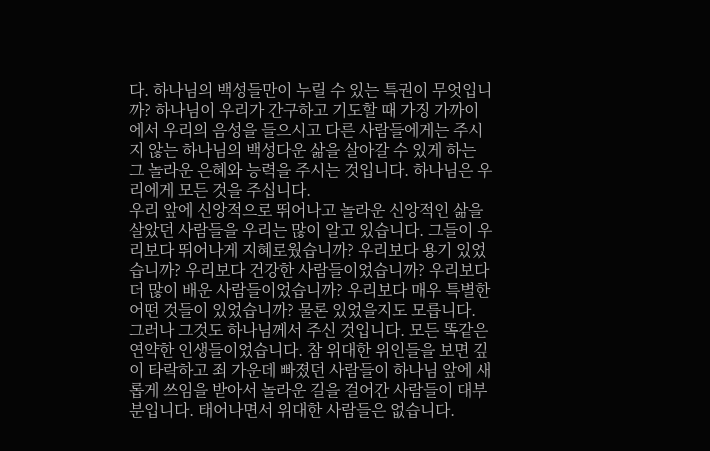다. 하나님의 백성들만이 누릴 수 있는 특권이 무엇입니까? 하나님이 우리가 간구하고 기도할 때 가징 가까이에서 우리의 음성을 들으시고 다른 사람들에게는 주시지 않는 하나님의 백성다운 삶을 살아갈 수 있게 하는 그 놀라운 은혜와 능력을 주시는 것입니다. 하나님은 우리에게 모든 것을 주십니다.
우리 앞에 신앙적으로 뛰어나고 놀라운 신앙적인 삶을 살았던 사람들을 우리는 많이 알고 있습니다. 그들이 우리보다 뛰어나게 지혜로웠습니까? 우리보다 용기 있었습니까? 우리보다 건강한 사람들이었습니까? 우리보다 더 많이 배운 사람들이었습니까? 우리보다 매우 특별한 어떤 것들이 있었습니까? 물론 있었을지도 모릅니다. 그러나 그것도 하나님께서 주신 것입니다. 모든 똑같은 연약한 인생들이었습니다. 참 위대한 위인들을 보면 깊이 타락하고 죄 가운데 빠졌던 사람들이 하나님 앞에 새롭게 쓰임을 받아서 놀라운 길을 걸어간 사람들이 대부분입니다. 태어나면서 위대한 사람들은 없습니다.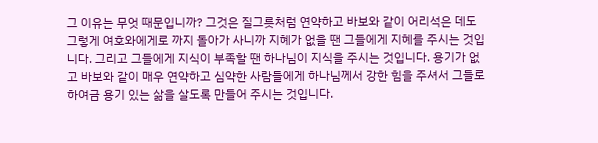그 이유는 무엇 때문입니까? 그것은 질그릇처럼 연약하고 바보와 같이 어리석은 데도 그렇게 여호와에게로 까지 돌아가 사니까 지혜가 없을 땐 그들에게 지혜를 주시는 것입니다. 그리고 그들에게 지식이 부족할 땐 하나님이 지식을 주시는 것입니다. 용기가 없고 바보와 같이 매우 연약하고 심약한 사람들에게 하나님께서 강한 힘을 주셔서 그들로 하여금 용기 있는 삶을 살도록 만들어 주시는 것입니다.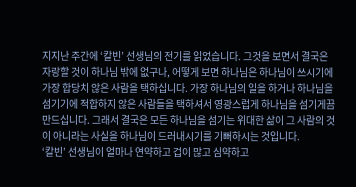지지난 주간에 ‘칼빈’ 선생님의 전기를 읽었습니다. 그것을 보면서 결국은 자랑할 것이 하나님 밖에 없구나, 어떻게 보면 하나님은 하나님이 쓰시기에 가장 합당치 않은 사람을 택하십니다. 가장 하나님의 일을 하거나 하나님을 섬기기에 적합하지 않은 사람들을 택하셔서 영광스럽게 하나님을 섬기게끔 만드십니다. 그래서 결국은 모든 하나님을 섬기는 위대한 삶이 그 사람의 것이 아니라는 사실을 하나님이 드러내시기를 기뻐하시는 것입니다.
‘칼빈’ 선생님이 얼마나 연약하고 겁이 많고 심약하고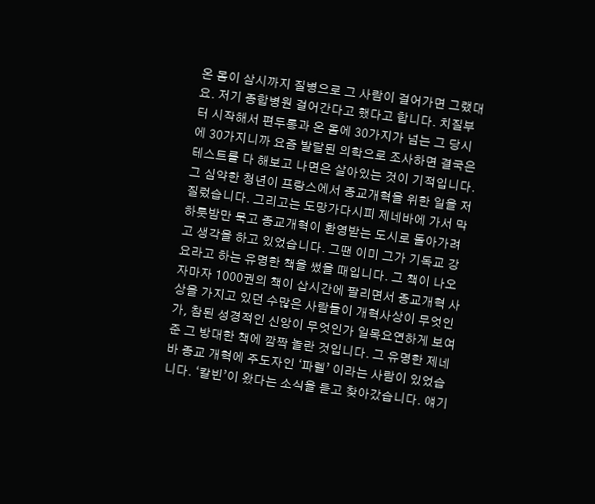온 몸이 삼시까지 질병으로 그 사람이 걸어가면 그랬대요. 저기 종합병원 걸어간다고 했다고 합니다. 치질부터 시작해서 편두통과 온 몸에 30가지가 넘는 그 당시에 30가지니까 요즘 발달된 의학으로 조사하면 결국은 테스트를 다 해보고 나면은 살아있는 것이 기적입니다. 그 심약한 청년이 프랑스에서 종교개혁을 위한 일을 저질렀습니다. 그리고는 도망가다시피 제네바에 가서 막 하룻밤만 묵고 종교개혁이 환영받는 도시로 돌아가려고 생각을 하고 있었습니다. 그땐 이미 그가 기독교 강요라고 하는 유명한 책을 썼을 때입니다. 그 책이 나오자마자 1000권의 책이 삽시간에 팔리면서 종교개혁 사상을 가지고 있던 수많은 사람들이 개혁사상이 무엇인가, 참된 성경적인 신앙이 무엇인가 일목요연하게 보여 준 그 방대한 책에 깜짝 놀란 것입니다. 그 유명한 제네바 종교 개혁에 주도자인 ‘파렐’ 이라는 사람이 있었습니다. ‘칼빈’이 왔다는 소식을 듣고 찾아갔습니다. 얘기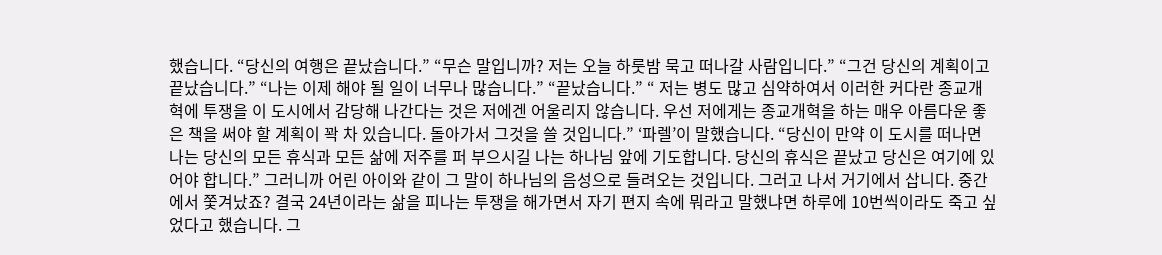했습니다. “당신의 여행은 끝났습니다.” “무슨 말입니까? 저는 오늘 하룻밤 묵고 떠나갈 사람입니다.” “그건 당신의 계획이고 끝났습니다.” “나는 이제 해야 될 일이 너무나 많습니다.” “끝났습니다.” “ 저는 병도 많고 심약하여서 이러한 커다란 종교개혁에 투쟁을 이 도시에서 감당해 나간다는 것은 저에겐 어울리지 않습니다. 우선 저에게는 종교개혁을 하는 매우 아름다운 좋은 책을 써야 할 계획이 꽉 차 있습니다. 돌아가서 그것을 쓸 것입니다.” ‘파렐’이 말했습니다. “당신이 만약 이 도시를 떠나면 나는 당신의 모든 휴식과 모든 삶에 저주를 퍼 부으시길 나는 하나님 앞에 기도합니다. 당신의 휴식은 끝났고 당신은 여기에 있어야 합니다.” 그러니까 어린 아이와 같이 그 말이 하나님의 음성으로 들려오는 것입니다. 그러고 나서 거기에서 삽니다. 중간에서 쫓겨났죠? 결국 24년이라는 삶을 피나는 투쟁을 해가면서 자기 편지 속에 뭐라고 말했냐면 하루에 10번씩이라도 죽고 싶었다고 했습니다. 그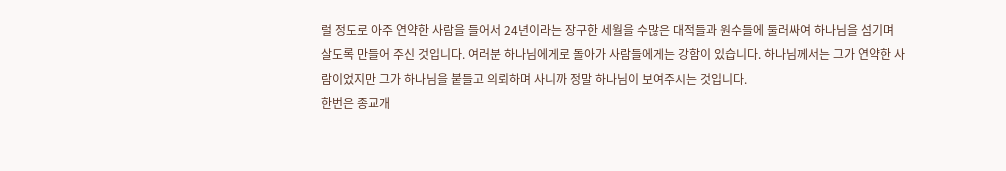럴 정도로 아주 연약한 사람을 들어서 24년이라는 장구한 세월을 수많은 대적들과 원수들에 둘러싸여 하나님을 섬기며 살도록 만들어 주신 것입니다. 여러분 하나님에게로 돌아가 사람들에게는 강함이 있습니다. 하나님께서는 그가 연약한 사람이었지만 그가 하나님을 붙들고 의뢰하며 사니까 정말 하나님이 보여주시는 것입니다.
한번은 종교개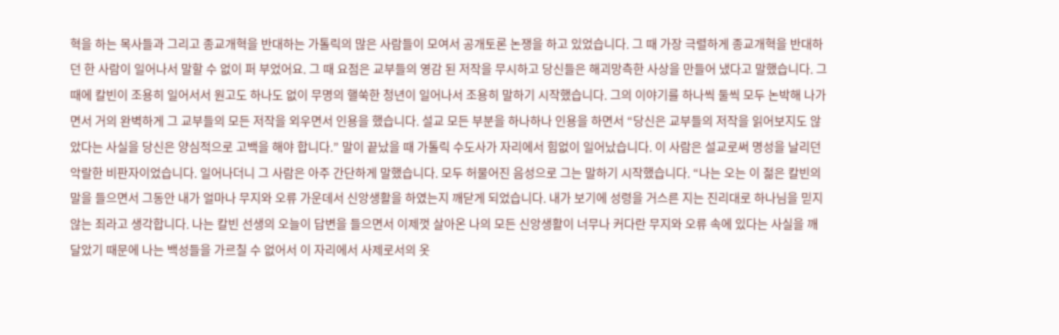혁을 하는 목사들과 그리고 종교개혁을 반대하는 가톨릭의 많은 사람들이 모여서 공개토론 논쟁을 하고 있었습니다. 그 때 가장 극렬하게 종교개혁을 반대하던 한 사람이 일어나서 말할 수 없이 퍼 부었어요. 그 때 요점은 교부들의 영감 된 저작을 무시하고 당신들은 해괴망측한 사상을 만들어 냈다고 말했습니다. 그 때에 칼빈이 조용히 일어서서 원고도 하나도 없이 무명의 핼쑥한 청년이 일어나서 조용히 말하기 시작했습니다. 그의 이야기를 하나씩 둘씩 모두 논박해 나가면서 거의 완벽하게 그 교부들의 모든 저작을 외우면서 인용을 했습니다. 설교 모든 부분을 하나하나 인용을 하면서 “당신은 교부들의 저작을 읽어보지도 않았다는 사실을 당신은 양심적으로 고백을 해야 합니다.” 말이 끝났을 때 가톨릭 수도사가 자리에서 힘없이 일어났습니다. 이 사람은 설교로써 명성을 날리던 악랄한 비판자이었습니다. 일어나더니 그 사람은 아주 간단하게 말했습니다. 모두 허물어진 음성으로 그는 말하기 시작했습니다. “나는 오는 이 젊은 칼빈의 말을 들으면서 그동안 내가 얼마나 무지와 오류 가운데서 신앙생활을 하였는지 깨닫게 되었습니다. 내가 보기에 성령을 거스른 지는 진리대로 하나님을 믿지 않는 죄라고 생각합니다. 나는 칼빈 선생의 오늘이 답변을 들으면서 이제껏 살아온 나의 모든 신앙생활이 너무나 커다란 무지와 오류 속에 있다는 사실을 깨달았기 때문에 나는 백성들을 가르칠 수 없어서 이 자리에서 사제로서의 옷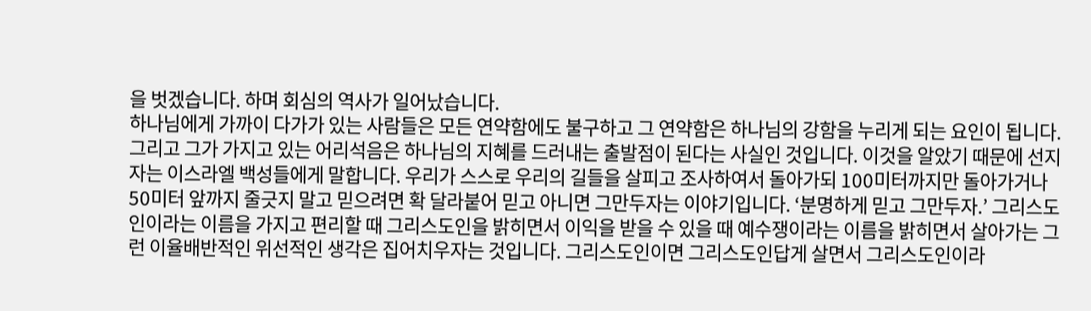을 벗겠습니다. 하며 회심의 역사가 일어났습니다.
하나님에게 가까이 다가가 있는 사람들은 모든 연약함에도 불구하고 그 연약함은 하나님의 강함을 누리게 되는 요인이 됩니다. 그리고 그가 가지고 있는 어리석음은 하나님의 지혜를 드러내는 출발점이 된다는 사실인 것입니다. 이것을 알았기 때문에 선지자는 이스라엘 백성들에게 말합니다. 우리가 스스로 우리의 길들을 살피고 조사하여서 돌아가되 100미터까지만 돌아가거나 50미터 앞까지 줄긋지 말고 믿으려면 확 달라붙어 믿고 아니면 그만두자는 이야기입니다. ‘분명하게 믿고 그만두자.’ 그리스도인이라는 이름을 가지고 편리할 때 그리스도인을 밝히면서 이익을 받을 수 있을 때 예수쟁이라는 이름을 밝히면서 살아가는 그런 이율배반적인 위선적인 생각은 집어치우자는 것입니다. 그리스도인이면 그리스도인답게 살면서 그리스도인이라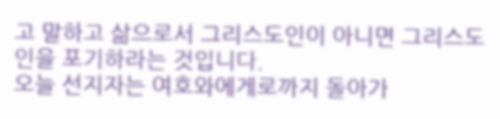고 말하고 삶으로서 그리스도인이 아니면 그리스도인을 포기하라는 것입니다.
오늘 선지자는 여호와에게로까지 돌아가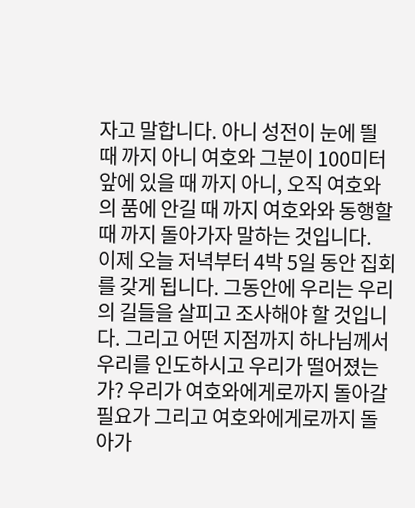자고 말합니다. 아니 성전이 눈에 띌 때 까지 아니 여호와 그분이 100미터 앞에 있을 때 까지 아니, 오직 여호와의 품에 안길 때 까지 여호와와 동행할 때 까지 돌아가자 말하는 것입니다.
이제 오늘 저녁부터 4박 5일 동안 집회를 갖게 됩니다. 그동안에 우리는 우리의 길들을 살피고 조사해야 할 것입니다. 그리고 어떤 지점까지 하나님께서 우리를 인도하시고 우리가 떨어졌는가? 우리가 여호와에게로까지 돌아갈 필요가 그리고 여호와에게로까지 돌아가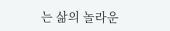는 삶의 놀라운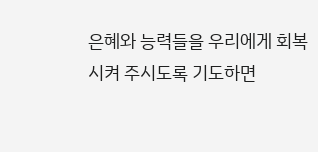은혜와 능력들을 우리에게 회복시켜 주시도록 기도하면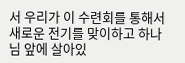서 우리가 이 수련회를 통해서 새로운 전기를 맞이하고 하나님 앞에 살아있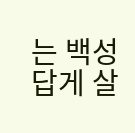는 백성답게 살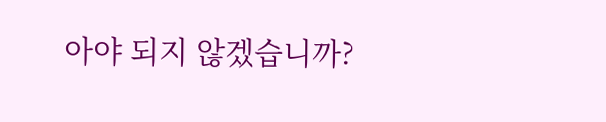아야 되지 않겠습니까?